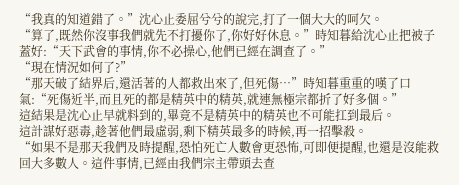“我真的知道錯了。”沈心止委屈兮兮的說完,打了一個大大的呵欠。
“算了,既然你沒事我們就先不打擾你了,你好好休息。”時知暮給沈心止把被子蓋好:“天下武會的事情,你不必操心,他們已經在調查了。”
“現在情況如何了?”
“那天破了結界后,還活著的人都救出來了,但死傷…”時知暮重重的嘆了口氣:“死傷近半,而且死的都是精英中的精英,就連無極宗都折了好多個。”
這結果是沈心止早就料到的,畢竟不是精英中的精英也不可能扛到最后。
這計謀好惡毒,趁著他們最虛弱,剩下精英最多的時候,再一招擊殺。
“如果不是那天我們及時提醒,恐怕死亡人數會更恐怖,可即便提醒,也還是沒能救回大多數人。這件事情,已經由我們宗主帶頭去查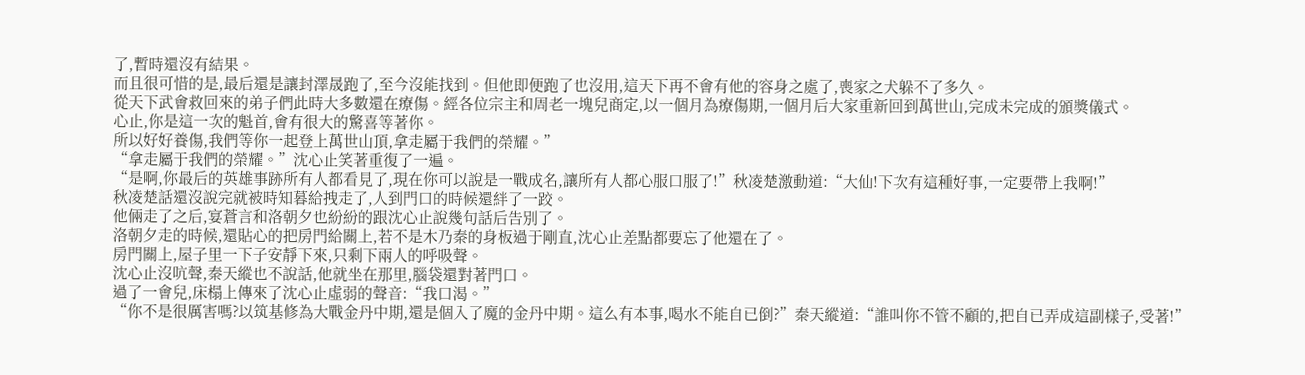了,暫時還沒有結果。
而且很可惜的是,最后還是讓封澤晟跑了,至今沒能找到。但他即便跑了也沒用,這天下再不會有他的容身之處了,喪家之犬躲不了多久。
從天下武會救回來的弟子們此時大多數還在療傷。經各位宗主和周老一塊兒商定,以一個月為療傷期,一個月后大家重新回到萬世山,完成未完成的頒獎儀式。
心止,你是這一次的魁首,會有很大的驚喜等著你。
所以好好養傷,我們等你一起登上萬世山頂,拿走屬于我們的榮耀。”
“拿走屬于我們的榮耀。”沈心止笑著重復了一遍。
“是啊,你最后的英雄事跡所有人都看見了,現在你可以說是一戰成名,讓所有人都心服口服了!”秋凌楚激動道:“大仙!下次有這種好事,一定要帶上我啊!”
秋凌楚話還沒說完就被時知暮給拽走了,人到門口的時候還絆了一跤。
他倆走了之后,宴蒼言和洛朝夕也紛紛的跟沈心止說幾句話后告別了。
洛朝夕走的時候,還貼心的把房門給關上,若不是木乃秦的身板過于剛直,沈心止差點都要忘了他還在了。
房門關上,屋子里一下子安靜下來,只剩下兩人的呼吸聲。
沈心止沒吭聲,秦天縱也不說話,他就坐在那里,腦袋還對著門口。
過了一會兒,床榻上傳來了沈心止虛弱的聲音:“我口渴。”
“你不是很厲害嗎?以筑基修為大戰金丹中期,還是個入了魔的金丹中期。這么有本事,喝水不能自已倒?”秦天縱道:“誰叫你不管不顧的,把自已弄成這副樣子,受著!”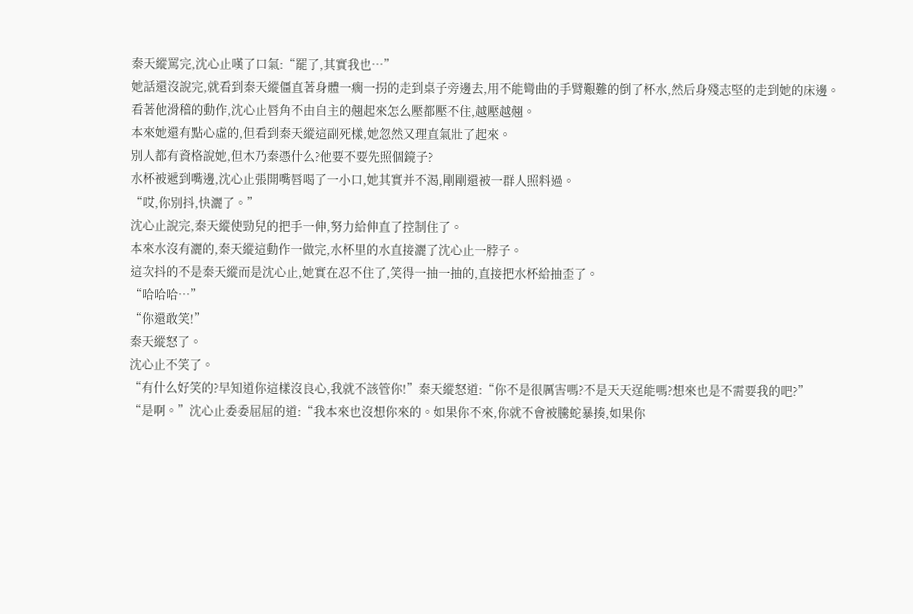秦天縱罵完,沈心止嘆了口氣:“罷了,其實我也…”
她話還沒說完,就看到秦天縱僵直著身體一瘸一拐的走到桌子旁邊去,用不能彎曲的手臂艱難的倒了杯水,然后身殘志堅的走到她的床邊。
看著他滑稽的動作,沈心止唇角不由自主的翹起來怎么壓都壓不住,越壓越翹。
本來她還有點心虛的,但看到秦天縱這副死樣,她忽然又理直氣壯了起來。
別人都有資格說她,但木乃秦憑什么?他要不要先照個鏡子?
水杯被遞到嘴邊,沈心止張開嘴唇喝了一小口,她其實并不渴,剛剛還被一群人照料過。
“哎,你別抖,快灑了。”
沈心止說完,秦天縱使勁兒的把手一伸,努力給伸直了控制住了。
本來水沒有灑的,秦天縱這動作一做完,水杯里的水直接灑了沈心止一脖子。
這次抖的不是秦天縱而是沈心止,她實在忍不住了,笑得一抽一抽的,直接把水杯給抽歪了。
“哈哈哈…”
“你還敢笑!”
秦天縱怒了。
沈心止不笑了。
“有什么好笑的?早知道你這樣沒良心,我就不該管你!”秦天縱怒道:“你不是很厲害嗎?不是天天逞能嗎?想來也是不需要我的吧?”
“是啊。”沈心止委委屈屈的道:“我本來也沒想你來的。如果你不來,你就不會被騰蛇暴揍,如果你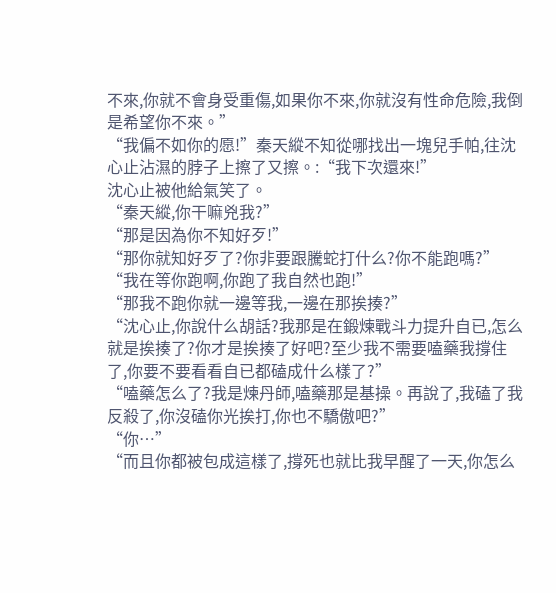不來,你就不會身受重傷,如果你不來,你就沒有性命危險,我倒是希望你不來。”
“我偏不如你的愿!”秦天縱不知從哪找出一塊兒手帕,往沈心止沾濕的脖子上擦了又擦。:“我下次還來!”
沈心止被他給氣笑了。
“秦天縱,你干嘛兇我?”
“那是因為你不知好歹!”
“那你就知好歹了?你非要跟騰蛇打什么?你不能跑嗎?”
“我在等你跑啊,你跑了我自然也跑!”
“那我不跑你就一邊等我,一邊在那挨揍?”
“沈心止,你說什么胡話?我那是在鍛煉戰斗力提升自已,怎么就是挨揍了?你才是挨揍了好吧?至少我不需要嗑藥我撐住了,你要不要看看自已都磕成什么樣了?”
“嗑藥怎么了?我是煉丹師,嗑藥那是基操。再說了,我磕了我反殺了,你沒磕你光挨打,你也不驕傲吧?”
“你…”
“而且你都被包成這樣了,撐死也就比我早醒了一天,你怎么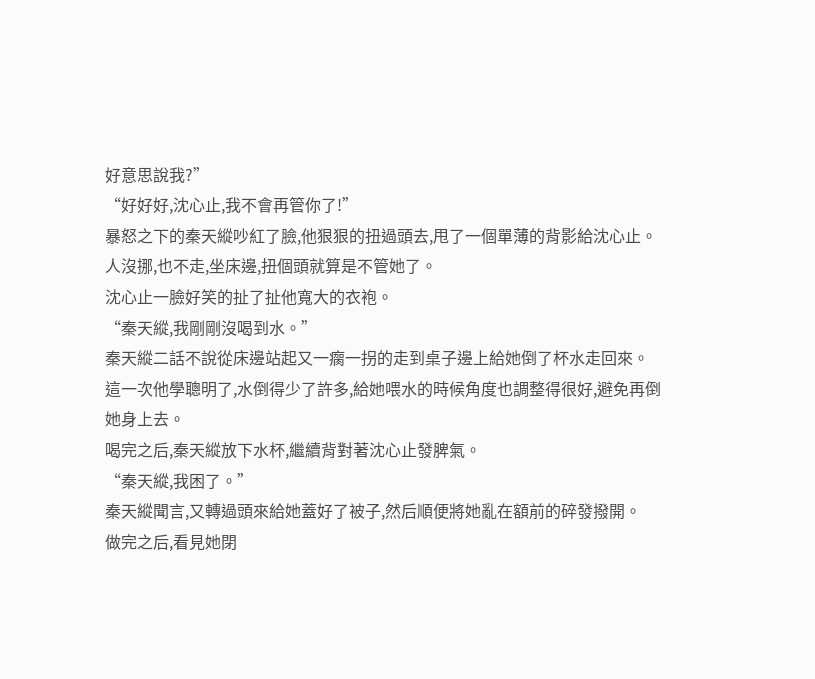好意思說我?”
“好好好,沈心止,我不會再管你了!”
暴怒之下的秦天縱吵紅了臉,他狠狠的扭過頭去,甩了一個單薄的背影給沈心止。
人沒挪,也不走,坐床邊,扭個頭就算是不管她了。
沈心止一臉好笑的扯了扯他寬大的衣袍。
“秦天縱,我剛剛沒喝到水。”
秦天縱二話不說從床邊站起又一瘸一拐的走到桌子邊上給她倒了杯水走回來。
這一次他學聰明了,水倒得少了許多,給她喂水的時候角度也調整得很好,避免再倒她身上去。
喝完之后,秦天縱放下水杯,繼續背對著沈心止發脾氣。
“秦天縱,我困了。”
秦天縱聞言,又轉過頭來給她蓋好了被子,然后順便將她亂在額前的碎發撥開。
做完之后,看見她閉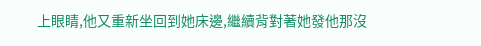上眼睛,他又重新坐回到她床邊,繼續背對著她發他那沒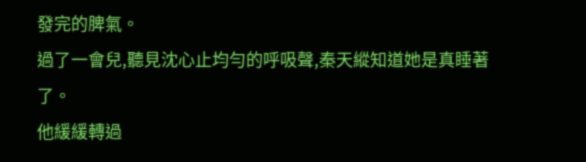發完的脾氣。
過了一會兒,聽見沈心止均勻的呼吸聲,秦天縱知道她是真睡著了。
他緩緩轉過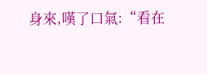身來,嘆了口氣:“看在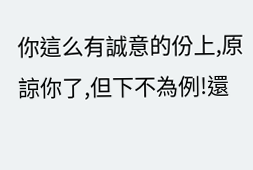你這么有誠意的份上,原諒你了,但下不為例!還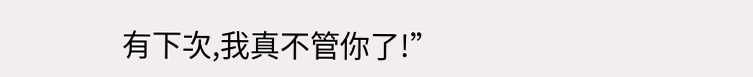有下次,我真不管你了!”